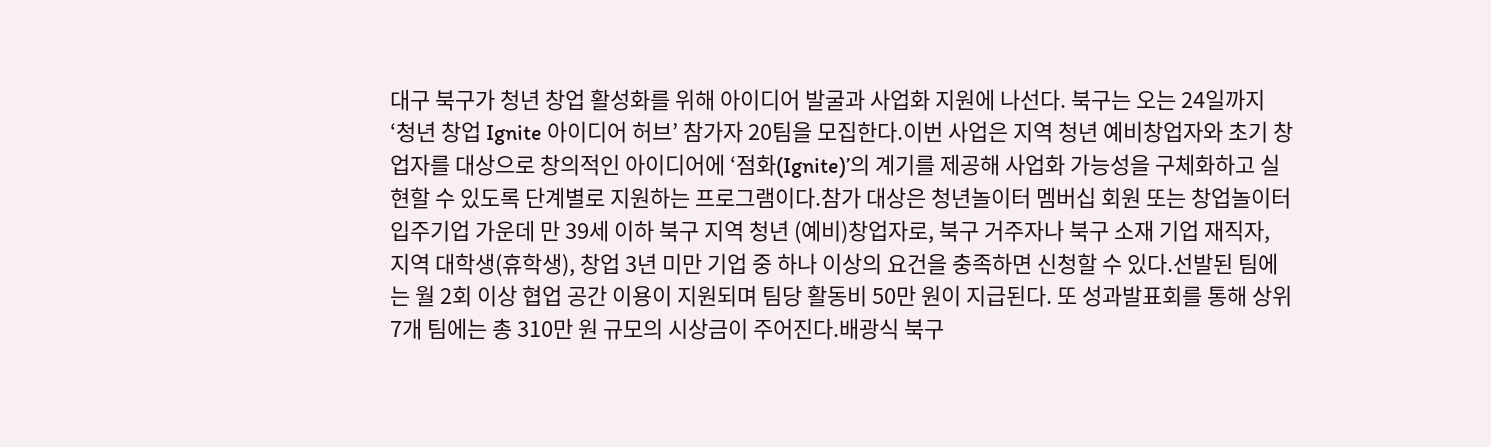대구 북구가 청년 창업 활성화를 위해 아이디어 발굴과 사업화 지원에 나선다. 북구는 오는 24일까지 ‘청년 창업 Ignite 아이디어 허브’ 참가자 20팀을 모집한다.이번 사업은 지역 청년 예비창업자와 초기 창업자를 대상으로 창의적인 아이디어에 ‘점화(Ignite)’의 계기를 제공해 사업화 가능성을 구체화하고 실현할 수 있도록 단계별로 지원하는 프로그램이다.참가 대상은 청년놀이터 멤버십 회원 또는 창업놀이터 입주기업 가운데 만 39세 이하 북구 지역 청년 (예비)창업자로, 북구 거주자나 북구 소재 기업 재직자, 지역 대학생(휴학생), 창업 3년 미만 기업 중 하나 이상의 요건을 충족하면 신청할 수 있다.선발된 팀에는 월 2회 이상 협업 공간 이용이 지원되며 팀당 활동비 50만 원이 지급된다. 또 성과발표회를 통해 상위 7개 팀에는 총 310만 원 규모의 시상금이 주어진다.배광식 북구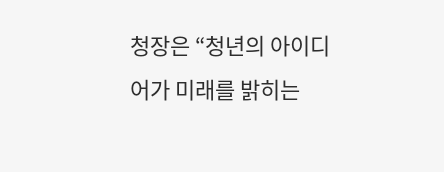청장은 “청년의 아이디어가 미래를 밝히는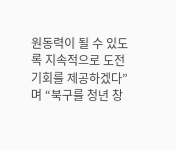원동력이 될 수 있도록 지속적으로 도전 기회를 제공하겠다”며 “북구를 청년 창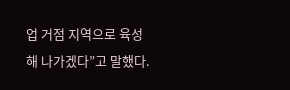업 거점 지역으로 육성해 나가겠다”고 말했다.